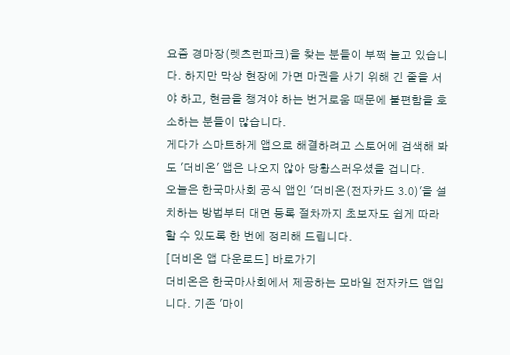요즘 경마장(렛츠런파크)을 찾는 분들이 부쩍 늘고 있습니다. 하지만 막상 현장에 가면 마권을 사기 위해 긴 줄을 서야 하고, 현금을 챙겨야 하는 번거로움 때문에 불편함을 호소하는 분들이 많습니다.
게다가 스마트하게 앱으로 해결하려고 스토어에 검색해 봐도 '더비온' 앱은 나오지 않아 당황스러우셨을 겁니다.
오늘은 한국마사회 공식 앱인 '더비온(전자카드 3.0)'을 설치하는 방법부터 대면 등록 절차까지 초보자도 쉽게 따라 할 수 있도록 한 번에 정리해 드립니다.
[더비온 앱 다운로드] 바로가기
더비온은 한국마사회에서 제공하는 모바일 전자카드 앱입니다. 기존 '마이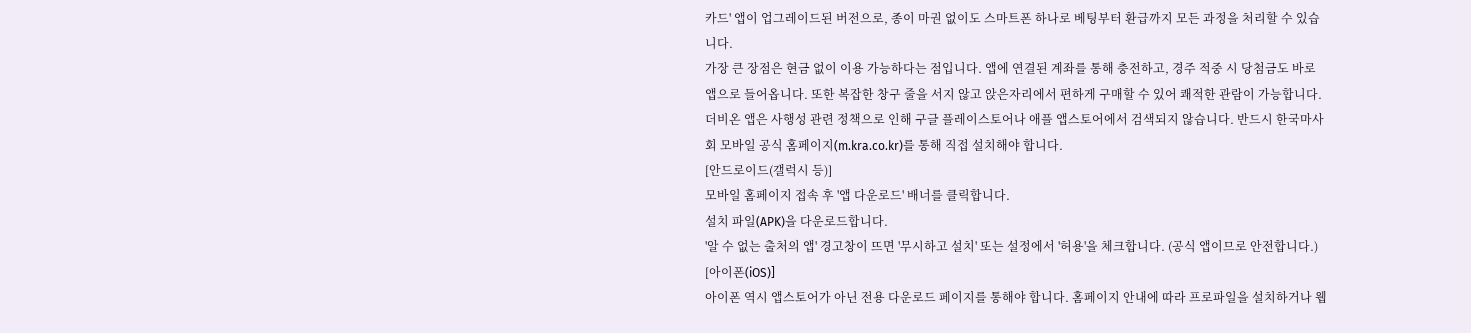카드' 앱이 업그레이드된 버전으로, 종이 마권 없이도 스마트폰 하나로 베팅부터 환급까지 모든 과정을 처리할 수 있습니다.
가장 큰 장점은 현금 없이 이용 가능하다는 점입니다. 앱에 연결된 계좌를 통해 충전하고, 경주 적중 시 당첨금도 바로 앱으로 들어옵니다. 또한 복잡한 창구 줄을 서지 않고 앉은자리에서 편하게 구매할 수 있어 쾌적한 관람이 가능합니다.
더비온 앱은 사행성 관련 정책으로 인해 구글 플레이스토어나 애플 앱스토어에서 검색되지 않습니다. 반드시 한국마사회 모바일 공식 홈페이지(m.kra.co.kr)를 통해 직접 설치해야 합니다.
[안드로이드(갤럭시 등)]
모바일 홈페이지 접속 후 '앱 다운로드' 배너를 클릭합니다.
설치 파일(APK)을 다운로드합니다.
'알 수 없는 출처의 앱' 경고창이 뜨면 '무시하고 설치' 또는 설정에서 '허용'을 체크합니다. (공식 앱이므로 안전합니다.)
[아이폰(iOS)]
아이폰 역시 앱스토어가 아닌 전용 다운로드 페이지를 통해야 합니다. 홈페이지 안내에 따라 프로파일을 설치하거나 웹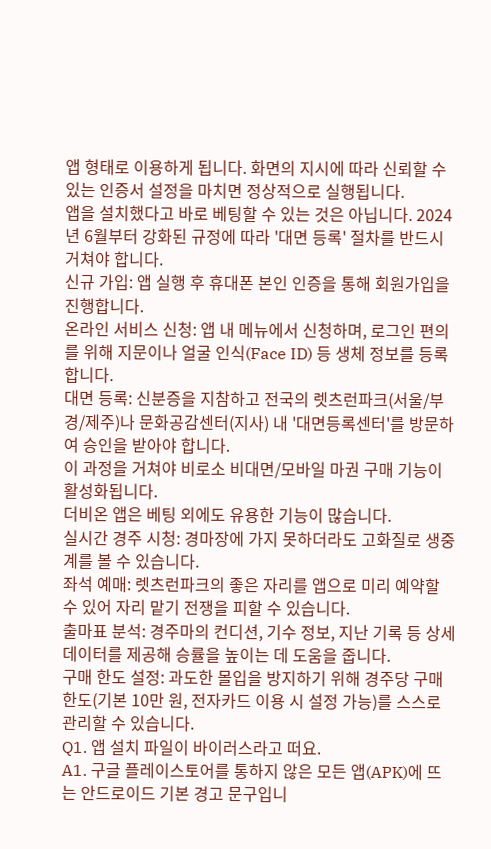앱 형태로 이용하게 됩니다. 화면의 지시에 따라 신뢰할 수 있는 인증서 설정을 마치면 정상적으로 실행됩니다.
앱을 설치했다고 바로 베팅할 수 있는 것은 아닙니다. 2024년 6월부터 강화된 규정에 따라 '대면 등록' 절차를 반드시 거쳐야 합니다.
신규 가입: 앱 실행 후 휴대폰 본인 인증을 통해 회원가입을 진행합니다.
온라인 서비스 신청: 앱 내 메뉴에서 신청하며, 로그인 편의를 위해 지문이나 얼굴 인식(Face ID) 등 생체 정보를 등록합니다.
대면 등록: 신분증을 지참하고 전국의 렛츠런파크(서울/부경/제주)나 문화공감센터(지사) 내 '대면등록센터'를 방문하여 승인을 받아야 합니다.
이 과정을 거쳐야 비로소 비대면/모바일 마권 구매 기능이 활성화됩니다.
더비온 앱은 베팅 외에도 유용한 기능이 많습니다.
실시간 경주 시청: 경마장에 가지 못하더라도 고화질로 생중계를 볼 수 있습니다.
좌석 예매: 렛츠런파크의 좋은 자리를 앱으로 미리 예약할 수 있어 자리 맡기 전쟁을 피할 수 있습니다.
출마표 분석: 경주마의 컨디션, 기수 정보, 지난 기록 등 상세 데이터를 제공해 승률을 높이는 데 도움을 줍니다.
구매 한도 설정: 과도한 몰입을 방지하기 위해 경주당 구매 한도(기본 10만 원, 전자카드 이용 시 설정 가능)를 스스로 관리할 수 있습니다.
Q1. 앱 설치 파일이 바이러스라고 떠요.
A1. 구글 플레이스토어를 통하지 않은 모든 앱(APK)에 뜨는 안드로이드 기본 경고 문구입니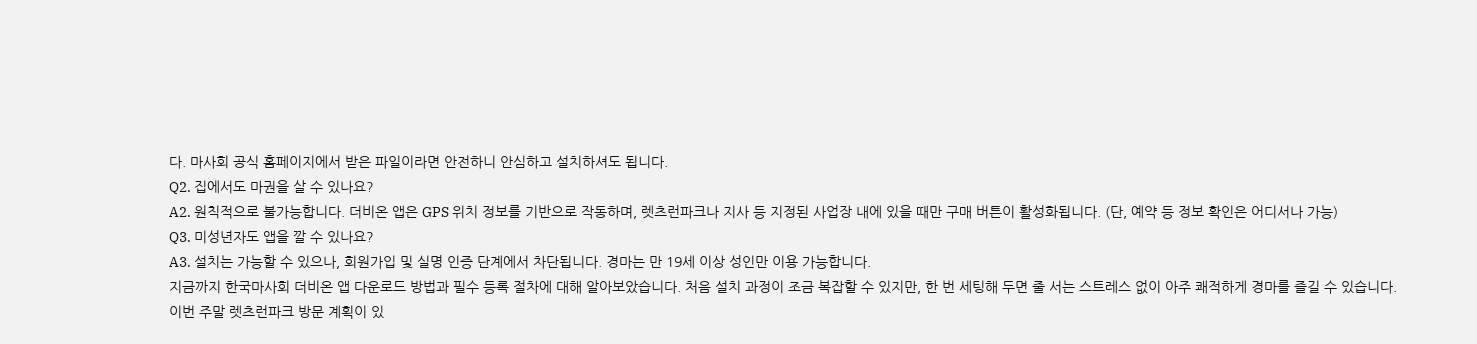다. 마사회 공식 홈페이지에서 받은 파일이라면 안전하니 안심하고 설치하셔도 됩니다.
Q2. 집에서도 마권을 살 수 있나요?
A2. 원칙적으로 불가능합니다. 더비온 앱은 GPS 위치 정보를 기반으로 작동하며, 렛츠런파크나 지사 등 지정된 사업장 내에 있을 때만 구매 버튼이 활성화됩니다. (단, 예약 등 정보 확인은 어디서나 가능)
Q3. 미성년자도 앱을 깔 수 있나요?
A3. 설치는 가능할 수 있으나, 회원가입 및 실명 인증 단계에서 차단됩니다. 경마는 만 19세 이상 성인만 이용 가능합니다.
지금까지 한국마사회 더비온 앱 다운로드 방법과 필수 등록 절차에 대해 알아보았습니다. 처음 설치 과정이 조금 복잡할 수 있지만, 한 번 세팅해 두면 줄 서는 스트레스 없이 아주 쾌적하게 경마를 즐길 수 있습니다.
이번 주말 렛츠런파크 방문 계획이 있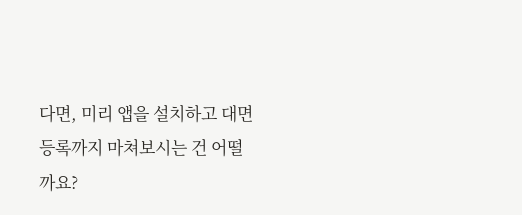다면, 미리 앱을 설치하고 대면 등록까지 마쳐보시는 건 어떨까요?